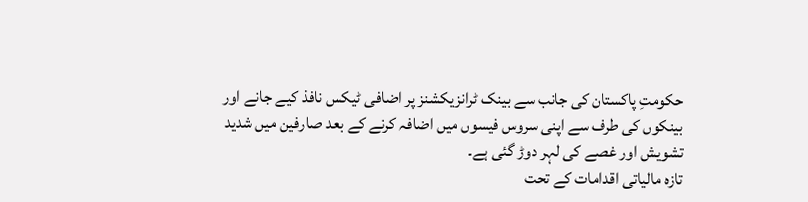حکومتِ پاکستان کی جانب سے بینک ٹرانزیکشنز پر اضافی ٹیکس نافذ کیے جانے اور بینکوں کی طرف سے اپنی سروس فیسوں میں اضافہ کرنے کے بعد صارفین میں شدید تشویش اور غصے کی لہر دوڑ گئی ہے۔
تازہ مالیاتی اقدامات کے تحت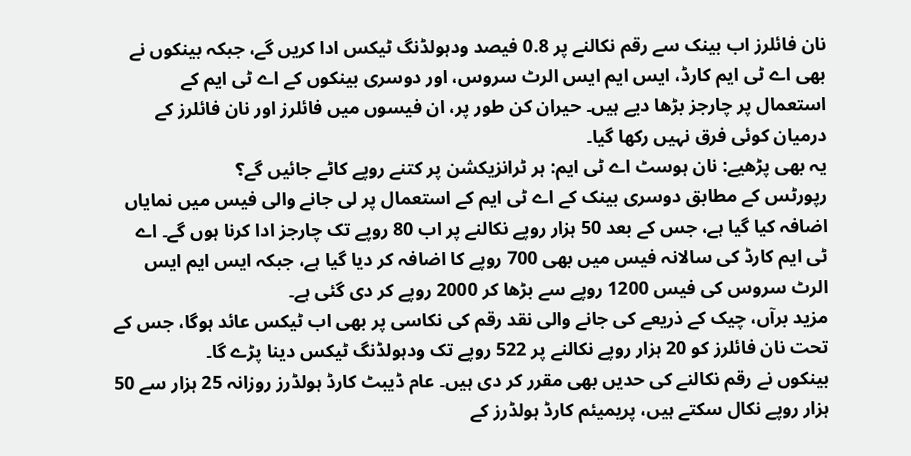نان فائلرز اب بینک سے رقم نکالنے پر 0.8 فیصد ودہولڈنگ ٹیکس ادا کریں گے، جبکہ بینکوں نے بھی اے ٹی ایم کارڈ، ایس ایم ایس الرٹ سروس، اور دوسری بینکوں کے اے ٹی ایم کے استعمال پر چارجز بڑھا دیے ہیں۔ حیران کن طور پر، ان فیسوں میں فائلرز اور نان فائلرز کے درمیان کوئی فرق نہیں رکھا گیا۔
یہ بھی پڑھیے: نان ہوسٹ اے ٹی ایم: ہر ٹرانزیکشن پر کتنے روپے کاٹے جائیں گے؟
رپورٹس کے مطابق دوسری بینک کے اے ٹی ایم کے استعمال پر لی جانے والی فیس میں نمایاں اضافہ کیا گیا ہے، جس کے بعد 50 ہزار روپے نکالنے پر اب 80 روپے تک چارجز ادا کرنا ہوں گے۔ اے ٹی ایم کارڈ کی سالانہ فیس میں بھی 700 روپے کا اضافہ کر دیا گیا ہے، جبکہ ایس ایم ایس الرٹ سروس کی فیس 1200 روپے سے بڑھا کر 2000 روپے کر دی گئی ہے۔
مزید برآں، چیک کے ذریعے کی جانے والی نقد رقم کی نکاسی پر بھی اب ٹیکس عائد ہوگا، جس کے تحت نان فائلرز کو 20 ہزار روپے نکالنے پر 522 روپے تک ودہولڈنگ ٹیکس دینا پڑے گا۔
بینکوں نے رقم نکالنے کی حدیں بھی مقرر کر دی ہیں۔ عام ڈیبٹ کارڈ ہولڈرز روزانہ 25 ہزار سے 50 ہزار روپے نکال سکتے ہیں، پریمیئم کارڈ ہولڈرز کے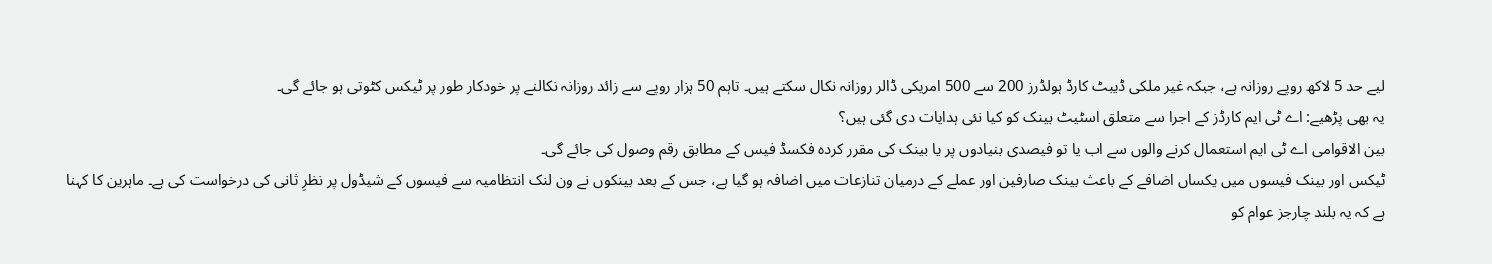لیے حد 5 لاکھ روپے روزانہ ہے، جبکہ غیر ملکی ڈیبٹ کارڈ ہولڈرز 200 سے 500 امریکی ڈالر روزانہ نکال سکتے ہیں۔ تاہم 50 ہزار روپے سے زائد روزانہ نکالنے پر خودکار طور پر ٹیکس کٹوتی ہو جائے گی۔
یہ بھی پڑھیے: اے ٹی ایم کارڈز کے اجرا سے متعلق اسٹیٹ بینک کو کیا نئی ہدایات دی گئی ہیں؟
بین الاقوامی اے ٹی ایم استعمال کرنے والوں سے اب یا تو فیصدی بنیادوں پر یا بینک کی مقرر کردہ فکسڈ فیس کے مطابق رقم وصول کی جائے گی۔
ٹیکس اور بینک فیسوں میں یکساں اضافے کے باعث بینک صارفین اور عملے کے درمیان تنازعات میں اضافہ ہو گیا ہے، جس کے بعد بینکوں نے ون لنک انتظامیہ سے فیسوں کے شیڈول پر نظرِ ثانی کی درخواست کی ہے۔ ماہرین کا کہنا ہے کہ یہ بلند چارجز عوام کو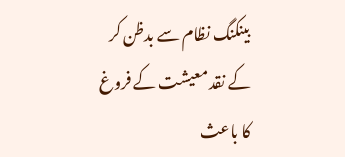بینکنگ نظام سے بدظن کر کے نقد معیشت کے فروغ کا باعث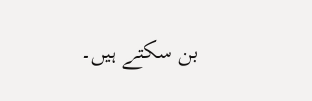بن سکتے ہیں۔